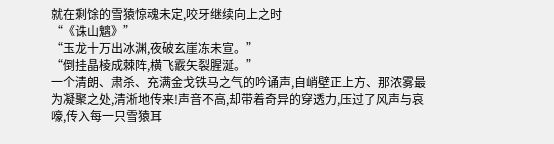就在剩馀的雪猿惊魂未定,咬牙继续向上之时
“《诛山魑》”
“玉龙十万出冰渊,夜破玄崖冻未宣。”
“倒挂晶棱成棘阵,横飞霰矢裂腥涎。”
一个清朗、肃杀、充满金戈铁马之气的吟诵声,自峭壁正上方、那浓雾最为凝聚之处,清淅地传来!声音不高,却带着奇异的穿透力,压过了风声与哀嚎,传入每一只雪猿耳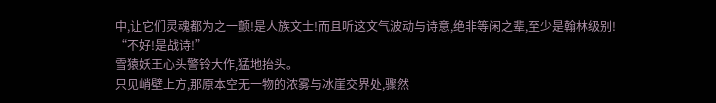中,让它们灵魂都为之一颤!是人族文士!而且听这文气波动与诗意,绝非等闲之辈,至少是翰林级别!
“不好!是战诗!”
雪猿妖王心头警铃大作,猛地抬头。
只见峭壁上方,那原本空无一物的浓雾与冰崖交界处,骤然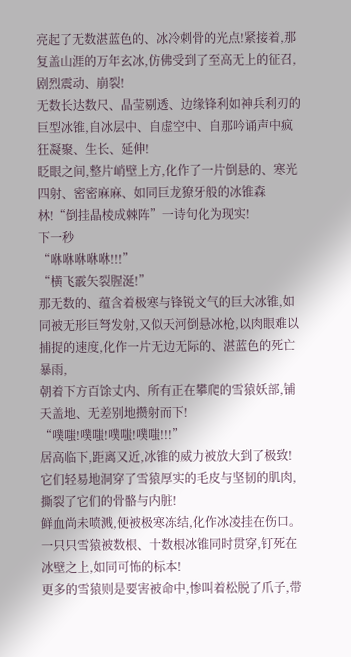亮起了无数湛蓝色的、冰冷刺骨的光点!紧接着,那复盖山涯的万年玄冰,仿佛受到了至高无上的征召,剧烈震动、崩裂!
无数长达数尺、晶莹剔透、边缘锋利如神兵利刃的巨型冰锥,自冰层中、自虚空中、自那吟诵声中疯狂凝聚、生长、延伸!
眨眼之间,整片峭壁上方,化作了一片倒悬的、寒光四射、密密麻麻、如同巨龙獠牙般的冰锥森林!“倒挂晶棱成棘阵”一诗句化为现实!
下一秒
“咻咻咻咻咻!!!”
“横飞霰矢裂腥涎!”
那无数的、蕴含着极寒与锋锐文气的巨大冰锥,如同被无形巨弩发射,又似天河倒悬冰枪,以肉眼难以捕捉的速度,化作一片无边无际的、湛蓝色的死亡暴雨,
朝着下方百馀丈内、所有正在攀爬的雪猿妖部,铺天盖地、无差别地攒射而下!
“噗嗤!噗嗤!噗嗤!噗嗤!!!”
居高临下,距离又近,冰锥的威力被放大到了极致!
它们轻易地洞穿了雪猿厚实的毛皮与坚韧的肌肉,撕裂了它们的骨骼与内脏!
鲜血尚未喷溅,便被极寒冻结,化作冰凌挂在伤口。
一只只雪猿被数根、十数根冰锥同时贯穿,钉死在冰壁之上,如同可怖的标本!
更多的雪猿则是要害被命中,惨叫着松脱了爪子,带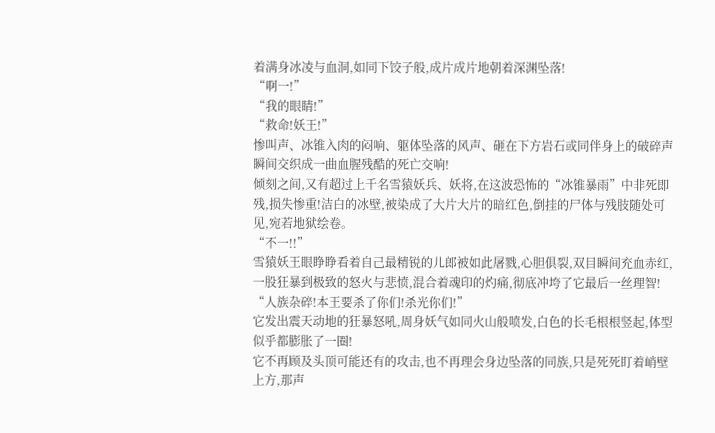着满身冰凌与血洞,如同下饺子般,成片成片地朝着深渊坠落!
“啊一!”
“我的眼睛!”
“救命!妖王!”
惨叫声、冰锥入肉的闷响、躯体坠落的风声、砸在下方岩石或同伴身上的破碎声瞬间交织成一曲血腥残酷的死亡交响!
倾刻之间,又有超过上千名雪猿妖兵、妖将,在这波恐怖的“冰锥暴雨”中非死即残,损失惨重!洁白的冰壁,被染成了大片大片的暗红色,倒挂的尸体与残肢随处可见,宛若地狱绘卷。
“不一!!”
雪猿妖王眼睁睁看着自己最精锐的儿郎被如此屠戮,心胆俱裂,双目瞬间充血赤红,一股狂暴到极致的怒火与悲愤,混合着魂印的灼痛,彻底冲垮了它最后一丝理智!
“人族杂碎!本王要杀了你们!杀光你们!”
它发出震天动地的狂暴怒吼,周身妖气如同火山般喷发,白色的长毛根根竖起,体型似乎都膨胀了一圈!
它不再顾及头顶可能还有的攻击,也不再理会身边坠落的同族,只是死死盯着峭壁上方,那声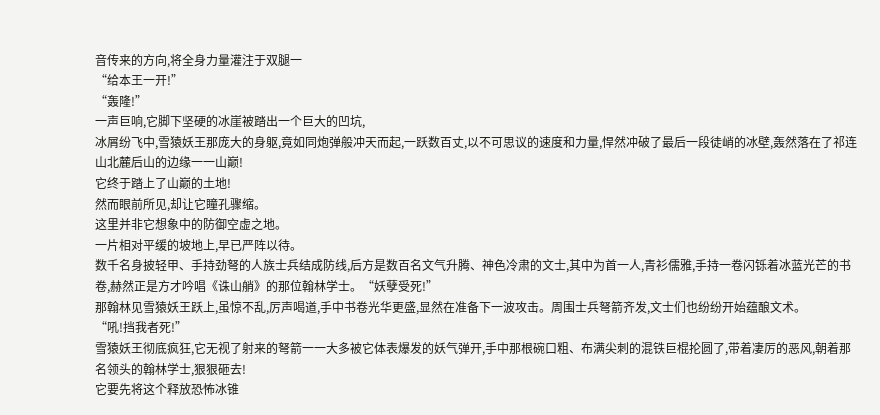音传来的方向,将全身力量灌注于双腿一
“给本王一开!”
“轰隆!”
一声巨响,它脚下坚硬的冰崖被踏出一个巨大的凹坑,
冰屑纷飞中,雪猿妖王那庞大的身躯,竟如同炮弹般冲天而起,一跃数百丈,以不可思议的速度和力量,悍然冲破了最后一段徒峭的冰壁,轰然落在了祁连山北麓后山的边缘一一山巅!
它终于踏上了山巅的土地!
然而眼前所见,却让它瞳孔骤缩。
这里并非它想象中的防御空虚之地。
一片相对平缓的坡地上,早已严阵以待。
数千名身披轻甲、手持劲弩的人族士兵结成防线,后方是数百名文气升腾、神色冷肃的文士,其中为首一人,青衫儒雅,手持一卷闪铄着冰蓝光芒的书卷,赫然正是方才吟唱《诛山艄》的那位翰林学士。“妖孽受死!”
那翰林见雪猿妖王跃上,虽惊不乱,厉声喝道,手中书卷光华更盛,显然在准备下一波攻击。周围士兵弩箭齐发,文士们也纷纷开始蕴酿文术。
“吼!挡我者死!”
雪猿妖王彻底疯狂,它无视了射来的弩箭一一大多被它体表爆发的妖气弹开,手中那根碗口粗、布满尖刺的混铁巨棍抡圆了,带着凄厉的恶风,朝着那名领头的翰林学士,狠狠砸去!
它要先将这个释放恐怖冰锥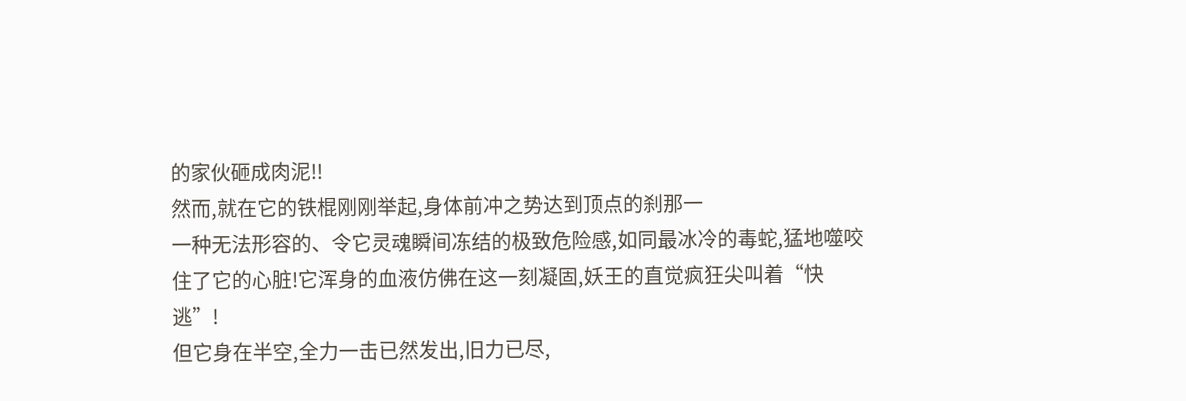的家伙砸成肉泥!!
然而,就在它的铁棍刚刚举起,身体前冲之势达到顶点的刹那一
一种无法形容的、令它灵魂瞬间冻结的极致危险感,如同最冰冷的毒蛇,猛地噬咬住了它的心脏!它浑身的血液仿佛在这一刻凝固,妖王的直觉疯狂尖叫着“快逃”!
但它身在半空,全力一击已然发出,旧力已尽,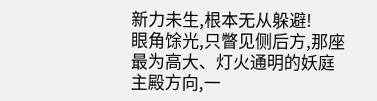新力未生,根本无从躲避!
眼角馀光,只瞥见侧后方,那座最为高大、灯火通明的妖庭主殿方向,一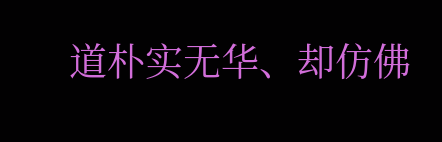道朴实无华、却仿佛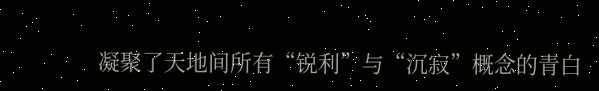凝聚了天地间所有“锐利”与“沉寂”概念的青白